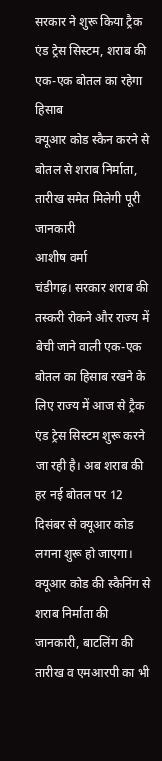सरकार ने शुरू किया ट्रैक एंड ट्रेस सिस्टम, शराब की एक-एक बोतल का रहेगा हिसाब
क्यूआर कोड स्कैन करने से बोतल से शराब निर्माता, तारीख समेत मिलेगी पूरी जानकारी
आशीष वर्मा
चंडीगढ़। सरकार शराब की तस्करी रोकने और राज्य में बेची जाने वाली एक-एक बोतल का हिसाब रखने के लिए राज्य में आज से ट्रैक एंड ट्रेस सिस्टम शुरू करने जा रही है। अब शराब की हर नई बोतल पर 12 दिसंबर से क्यूआर कोड लगना शुरू हो जाएगा। क्यूआर कोड की स्कैनिंग से शराब निर्माता की जानकारी, बाटलिंग की तारीख व एमआरपी का भी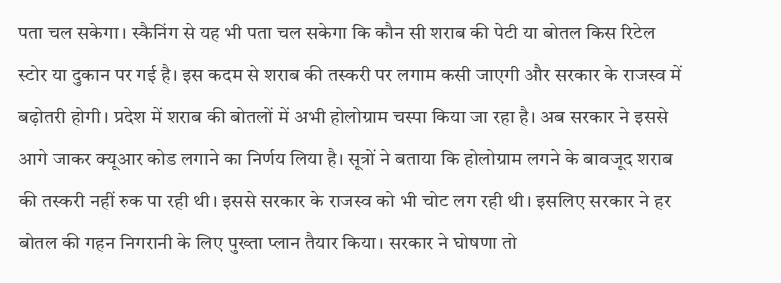पता चल सकेगा। स्कैनिंग से यह भी पता चल सकेगा कि कौन सी शराब की पेटी या बोतल किस रिटेल स्टोर या दुकान पर गई है। इस कदम से शराब की तस्करी पर लगाम कसी जाएगी और सरकार के राजस्व में बढ़ोतरी होगी। प्रदेश में शराब की बोतलों में अभी होलोग्राम चस्पा किया जा रहा है। अब सरकार ने इससे आगे जाकर क्यूआर कोड लगाने का निर्णय लिया है। सूत्रों ने बताया कि होलोग्राम लगने के बावजूद शराब की तस्करी नहीं रुक पा रही थी। इससे सरकार के राजस्व को भी चोट लग रही थी। इसलिए सरकार ने हर बोतल की गहन निगरानी के लिए पुख्ता प्लान तैयार किया। सरकार ने घोषणा तो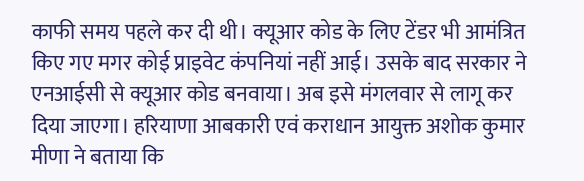काफी समय पहले कर दी थी। क्यूआर कोड के लिए टेंडर भी आमंत्रित किए गए मगर कोई प्राइवेट कंपनियां नहीं आई। उसके बाद सरकार ने एनआईसी से क्यूआर कोड बनवाया। अब इसे मंगलवार से लागू कर दिया जाएगा। हरियाणा आबकारी एवं कराधान आयुक्त अशोक कुमार मीणा ने बताया कि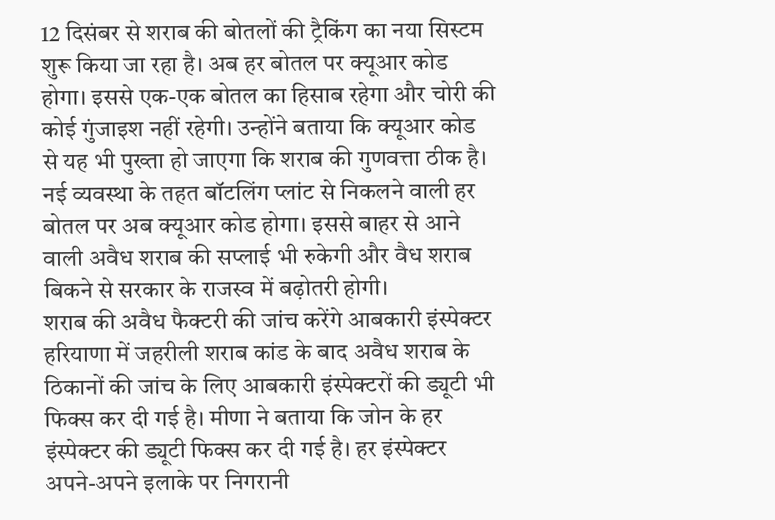12 दिसंबर से शराब की बोतलों की ट्रैकिंग का नया सिस्टम शुरू किया जा रहा है। अब हर बोतल पर क्यूआर कोड होगा। इससे एक-एक बोतल का हिसाब रहेगा और चोरी की कोई गुंजाइश नहीं रहेगी। उन्होंने बताया कि क्यूआर कोड से यह भी पुख्ता हो जाएगा कि शराब की गुणवत्ता ठीक है। नई व्यवस्था के तहत बॉटलिंग प्लांट से निकलने वाली हर बोतल पर अब क्यूआर कोड होगा। इससे बाहर से आने वाली अवैध शराब की सप्लाई भी रुकेगी और वैध शराब बिकने से सरकार के राजस्व में बढ़ोतरी होगी।
शराब की अवैध फैक्टरी की जांच करेंगे आबकारी इंस्पेक्टर
हरियाणा में जहरीली शराब कांड के बाद अवैध शराब के ठिकानों की जांच के लिए आबकारी इंस्पेक्टरों की ड्यूटी भी फिक्स कर दी गई है। मीणा ने बताया कि जोन के हर इंस्पेक्टर की ड्यूटी फिक्स कर दी गई है। हर इंस्पेक्टर अपने-अपने इलाके पर निगरानी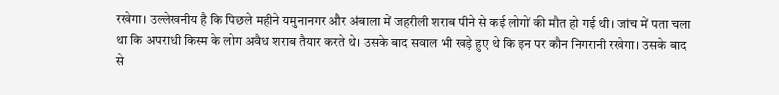रखेगा। उल्लेखनीय है कि पिछले महीने यमुनानगर और अंबाला में जहरीली शराब पीने से कई लोगों की मौत हो गई थी। जांच में पता चला था कि अपराधी किस्म के लोग अवैध शराब तैयार करते थे। उसके बाद सवाल भी खड़े हुए थे कि इन पर कौन निगरानी रखेगा। उसके बाद से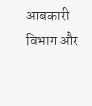आबकारी विभाग और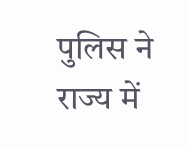पुलिस ने राज्य में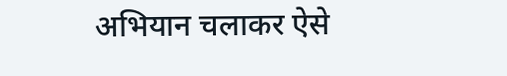अभियान चलाकर ऐसे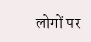लोगों पर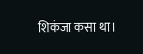शिकंजा कसा था।